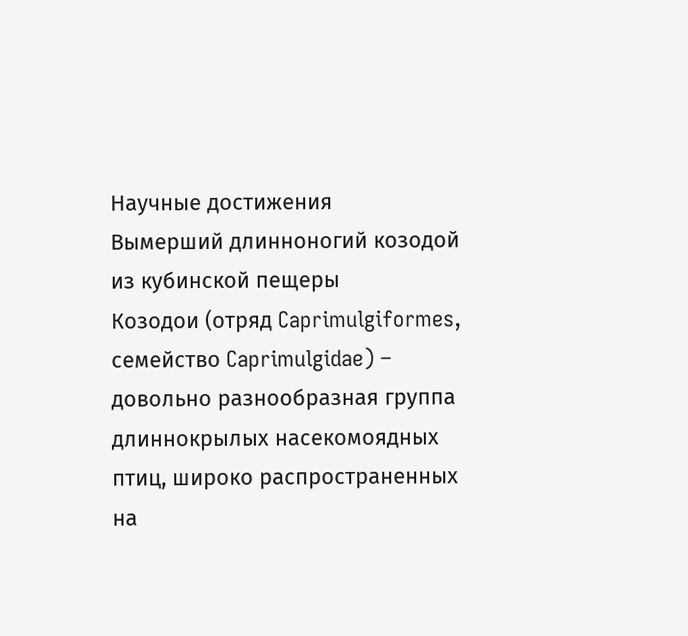Научные достижения
Вымерший длинноногий козодой из кубинской пещеры
Козодои (отряд Caprimulgiformes, семейство Caprimulgidae) – довольно разнообразная группа длиннокрылых насекомоядных птиц, широко распространенных на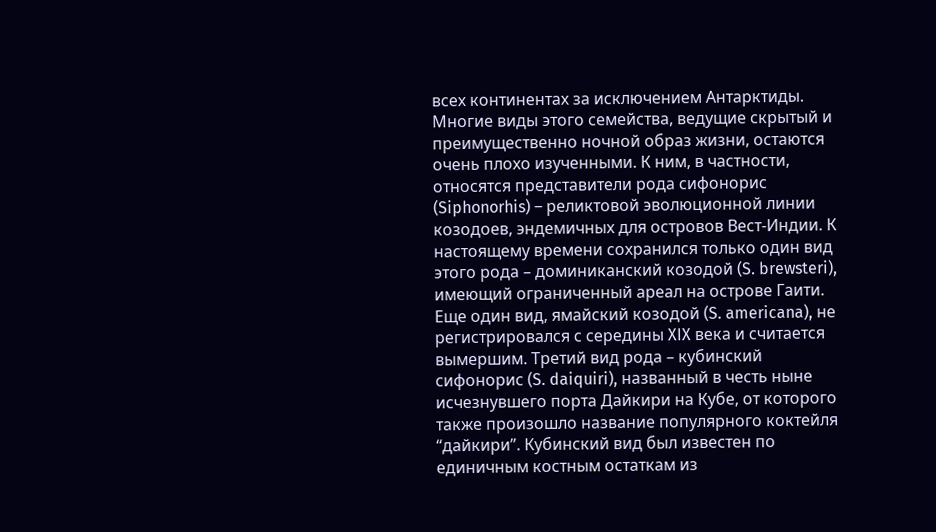всех континентах за исключением Антарктиды. Многие виды этого семейства, ведущие скрытый и преимущественно ночной образ жизни, остаются очень плохо изученными. К ним, в частности, относятся представители рода сифонорис (Siphonorhis) – реликтовой эволюционной линии козодоев, эндемичных для островов Вест-Индии. К настоящему времени сохранился только один вид этого рода – доминиканский козодой (S. brewsteri), имеющий ограниченный ареал на острове Гаити. Еще один вид, ямайский козодой (S. americana), не регистрировался с середины XIX века и считается вымершим. Третий вид рода – кубинский сифонорис (S. daiquiri), названный в честь ныне исчезнувшего порта Дайкири на Кубе, от которого также произошло название популярного коктейля “дайкири”. Кубинский вид был известен по единичным костным остаткам из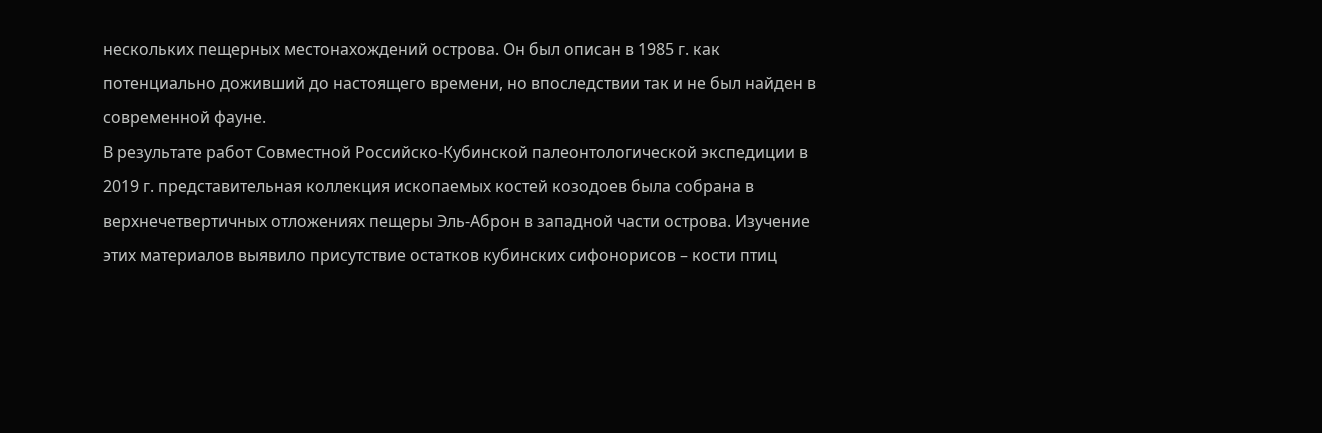нескольких пещерных местонахождений острова. Он был описан в 1985 г. как потенциально доживший до настоящего времени, но впоследствии так и не был найден в современной фауне.
В результате работ Совместной Российско-Кубинской палеонтологической экспедиции в 2019 г. представительная коллекция ископаемых костей козодоев была собрана в верхнечетвертичных отложениях пещеры Эль-Аброн в западной части острова. Изучение этих материалов выявило присутствие остатков кубинских сифонорисов – кости птиц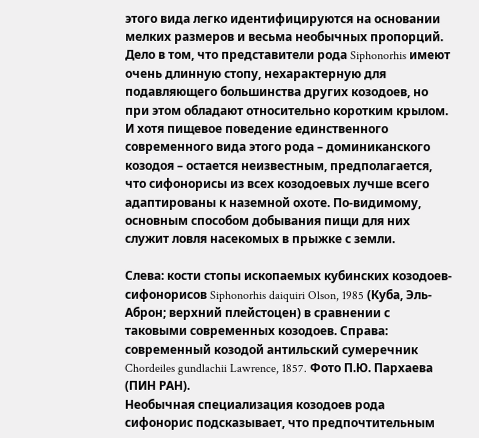этого вида легко идентифицируются на основании мелких размеров и весьма необычных пропорций. Дело в том, что представители рода Siphonorhis имеют очень длинную стопу, нехарактерную для подавляющего большинства других козодоев, но при этом обладают относительно коротким крылом. И хотя пищевое поведение единственного современного вида этого рода – доминиканского козодоя – остается неизвестным, предполагается, что сифонорисы из всех козодоевых лучше всего адаптированы к наземной охоте. По-видимому, основным способом добывания пищи для них служит ловля насекомых в прыжке с земли.

Слева: кости стопы ископаемых кубинских козодоев-сифонорисов Siphonorhis daiquiri Olson, 1985 (Куба, Эль-Аброн; верхний плейстоцен) в сравнении с таковыми современных козодоев. Справа: современный козодой антильский сумеречник Chordeiles gundlachii Lawrence, 1857. Фото П.Ю. Пархаева (ПИН РАН).
Необычная специализация козодоев рода сифонорис подсказывает, что предпочтительным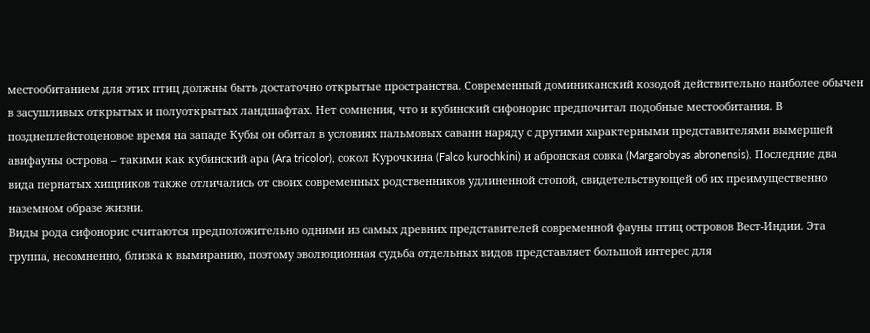местообитанием для этих птиц должны быть достаточно открытые пространства. Современный доминиканский козодой действительно наиболее обычен в засушливых открытых и полуоткрытых ландшафтах. Нет сомнения, что и кубинский сифонорис предпочитал подобные местообитания. В позднеплейстоценовое время на западе Кубы он обитал в условиях пальмовых саванн наряду с другими характерными представителями вымершей авифауны острова – такими как кубинский ара (Ara tricolor), сокол Курочкина (Falco kurochkini) и абронская совка (Margarobyas abronensis). Последние два вида пернатых хищников также отличались от своих современных родственников удлиненной стопой, свидетельствующей об их преимущественно наземном образе жизни.
Виды рода сифонорис считаются предположительно одними из самых древних представителей современной фауны птиц островов Вест-Индии. Эта группа, несомненно, близка к вымиранию, поэтому эволюционная судьба отдельных видов представляет большой интерес для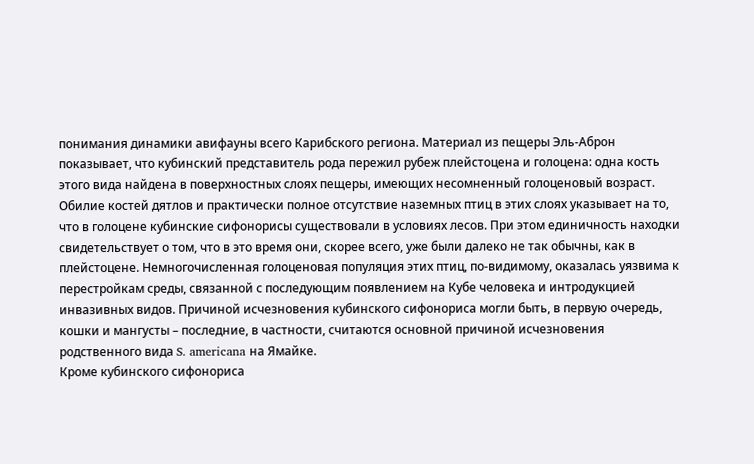понимания динамики авифауны всего Карибского региона. Материал из пещеры Эль-Аброн показывает, что кубинский представитель рода пережил рубеж плейстоцена и голоцена: одна кость этого вида найдена в поверхностных слоях пещеры, имеющих несомненный голоценовый возраст. Обилие костей дятлов и практически полное отсутствие наземных птиц в этих слоях указывает на то, что в голоцене кубинские сифонорисы существовали в условиях лесов. При этом единичность находки свидетельствует о том, что в это время они, скорее всего, уже были далеко не так обычны, как в плейстоцене. Немногочисленная голоценовая популяция этих птиц, по-видимому, оказалась уязвима к перестройкам среды, связанной с последующим появлением на Кубе человека и интродукцией инвазивных видов. Причиной исчезновения кубинского сифонориса могли быть, в первую очередь, кошки и мангусты – последние, в частности, считаются основной причиной исчезновения родственного вида S. americana на Ямайке.
Кроме кубинского сифонориса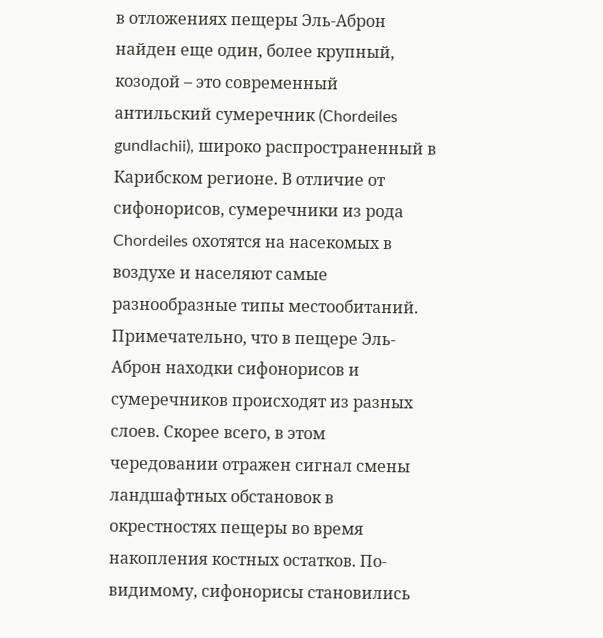в отложениях пещеры Эль-Аброн найден еще один, более крупный, козодой – это современный антильский сумеречник (Chordeiles gundlachii), широко распространенный в Карибском регионе. В отличие от сифонорисов, сумеречники из рода Chordeiles охотятся на насекомых в воздухе и населяют самые разнообразные типы местообитаний. Примечательно, что в пещере Эль-Аброн находки сифонорисов и сумеречников происходят из разных слоев. Скорее всего, в этом чередовании отражен сигнал смены ландшафтных обстановок в окрестностях пещеры во время накопления костных остатков. По-видимому, сифонорисы становились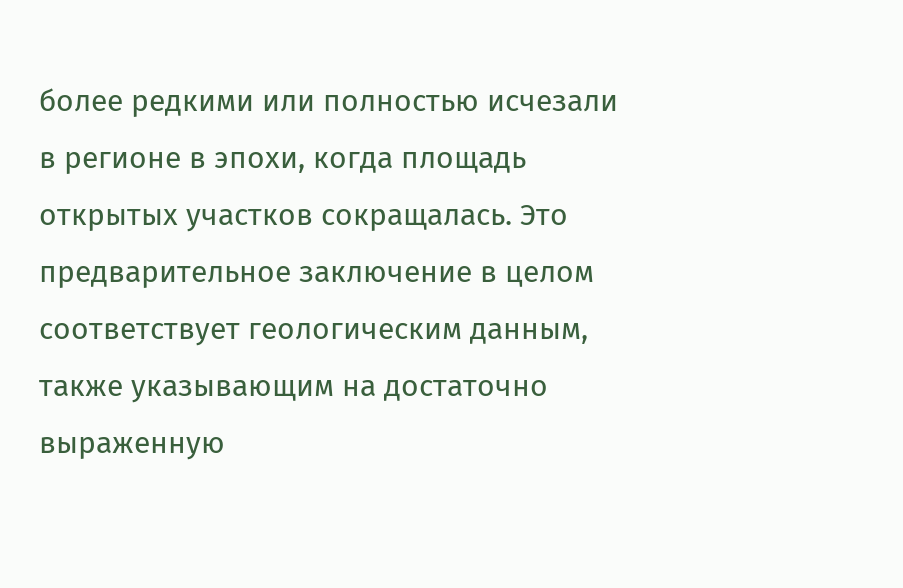более редкими или полностью исчезали в регионе в эпохи, когда площадь открытых участков сокращалась. Это предварительное заключение в целом соответствует геологическим данным, также указывающим на достаточно выраженную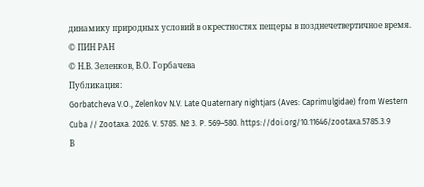динамику природных условий в окрестностях пещеры в позднечетвертичное время.
© ПИН РАН
© Н.В. Зеленков, В.О. Горбачева
Публикация:
Gorbatcheva V.O., Zelenkov N.V. Late Quaternary nightjars (Aves: Caprimulgidae) from Western Cuba // Zootaxa. 2026. V. 5785. № 3. P. 569–580. https://doi.org/10.11646/zootaxa.5785.3.9
В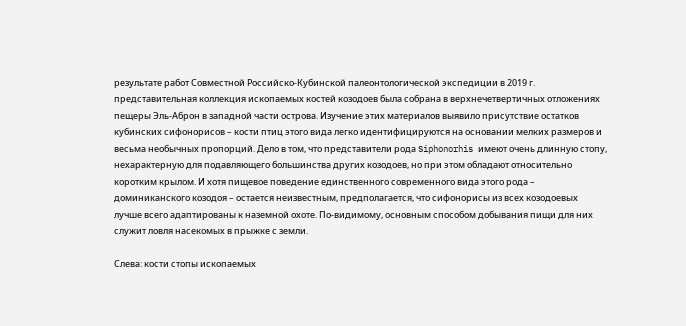результате работ Совместной Российско-Кубинской палеонтологической экспедиции в 2019 г. представительная коллекция ископаемых костей козодоев была собрана в верхнечетвертичных отложениях пещеры Эль-Аброн в западной части острова. Изучение этих материалов выявило присутствие остатков кубинских сифонорисов – кости птиц этого вида легко идентифицируются на основании мелких размеров и весьма необычных пропорций. Дело в том, что представители рода Siphonorhis имеют очень длинную стопу, нехарактерную для подавляющего большинства других козодоев, но при этом обладают относительно коротким крылом. И хотя пищевое поведение единственного современного вида этого рода – доминиканского козодоя – остается неизвестным, предполагается, что сифонорисы из всех козодоевых лучше всего адаптированы к наземной охоте. По-видимому, основным способом добывания пищи для них служит ловля насекомых в прыжке с земли.

Слева: кости стопы ископаемых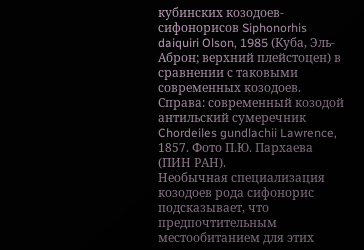кубинских козодоев-сифонорисов Siphonorhis daiquiri Olson, 1985 (Куба, Эль-Аброн; верхний плейстоцен) в сравнении с таковыми современных козодоев. Справа: современный козодой антильский сумеречник Chordeiles gundlachii Lawrence, 1857. Фото П.Ю. Пархаева (ПИН РАН).
Необычная специализация козодоев рода сифонорис подсказывает, что предпочтительным местообитанием для этих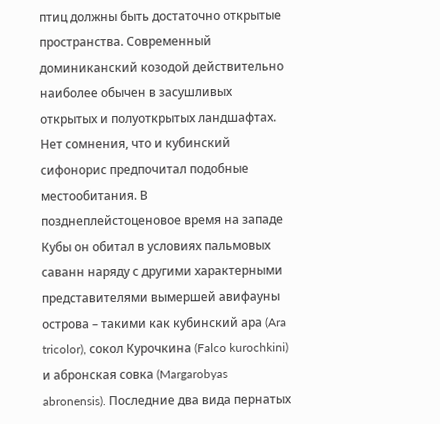птиц должны быть достаточно открытые пространства. Современный доминиканский козодой действительно наиболее обычен в засушливых открытых и полуоткрытых ландшафтах. Нет сомнения, что и кубинский сифонорис предпочитал подобные местообитания. В позднеплейстоценовое время на западе Кубы он обитал в условиях пальмовых саванн наряду с другими характерными представителями вымершей авифауны острова – такими как кубинский ара (Ara tricolor), сокол Курочкина (Falco kurochkini) и абронская совка (Margarobyas abronensis). Последние два вида пернатых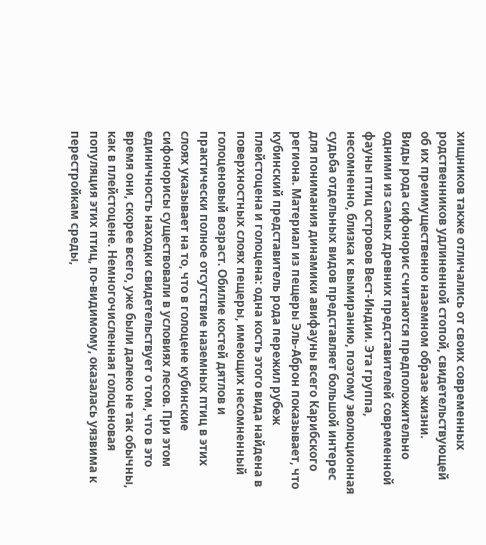хищников также отличались от своих современных родственников удлиненной стопой, свидетельствующей об их преимущественно наземном образе жизни.
Виды рода сифонорис считаются предположительно одними из самых древних представителей современной фауны птиц островов Вест-Индии. Эта группа, несомненно, близка к вымиранию, поэтому эволюционная судьба отдельных видов представляет большой интерес для понимания динамики авифауны всего Карибского региона. Материал из пещеры Эль-Аброн показывает, что кубинский представитель рода пережил рубеж плейстоцена и голоцена: одна кость этого вида найдена в поверхностных слоях пещеры, имеющих несомненный голоценовый возраст. Обилие костей дятлов и практически полное отсутствие наземных птиц в этих слоях указывает на то, что в голоцене кубинские сифонорисы существовали в условиях лесов. При этом единичность находки свидетельствует о том, что в это время они, скорее всего, уже были далеко не так обычны, как в плейстоцене. Немногочисленная голоценовая популяция этих птиц, по-видимому, оказалась уязвима к перестройкам среды,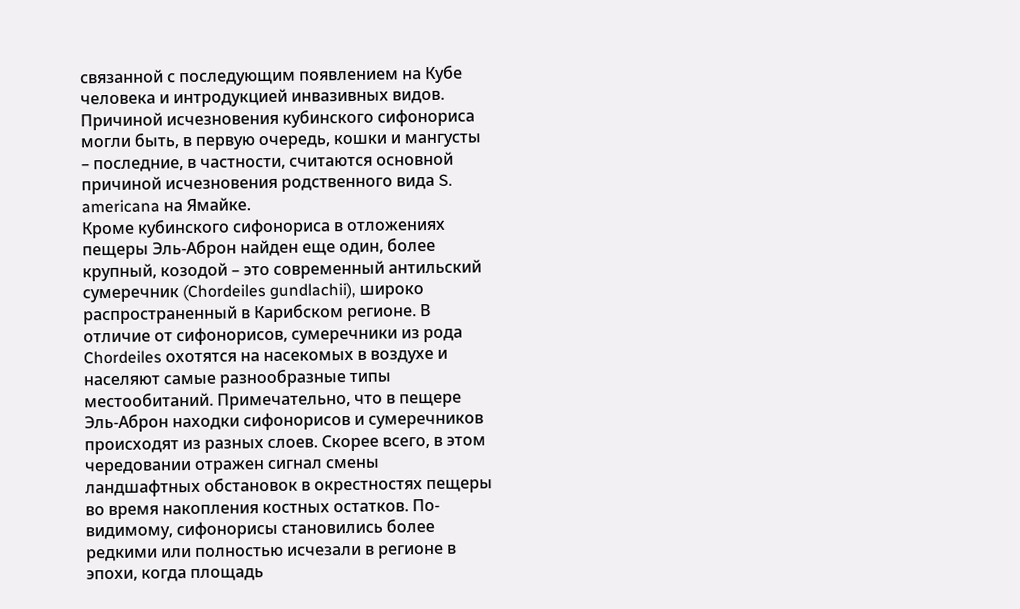связанной с последующим появлением на Кубе человека и интродукцией инвазивных видов. Причиной исчезновения кубинского сифонориса могли быть, в первую очередь, кошки и мангусты – последние, в частности, считаются основной причиной исчезновения родственного вида S. americana на Ямайке.
Кроме кубинского сифонориса в отложениях пещеры Эль-Аброн найден еще один, более крупный, козодой – это современный антильский сумеречник (Chordeiles gundlachii), широко распространенный в Карибском регионе. В отличие от сифонорисов, сумеречники из рода Chordeiles охотятся на насекомых в воздухе и населяют самые разнообразные типы местообитаний. Примечательно, что в пещере Эль-Аброн находки сифонорисов и сумеречников происходят из разных слоев. Скорее всего, в этом чередовании отражен сигнал смены ландшафтных обстановок в окрестностях пещеры во время накопления костных остатков. По-видимому, сифонорисы становились более редкими или полностью исчезали в регионе в эпохи, когда площадь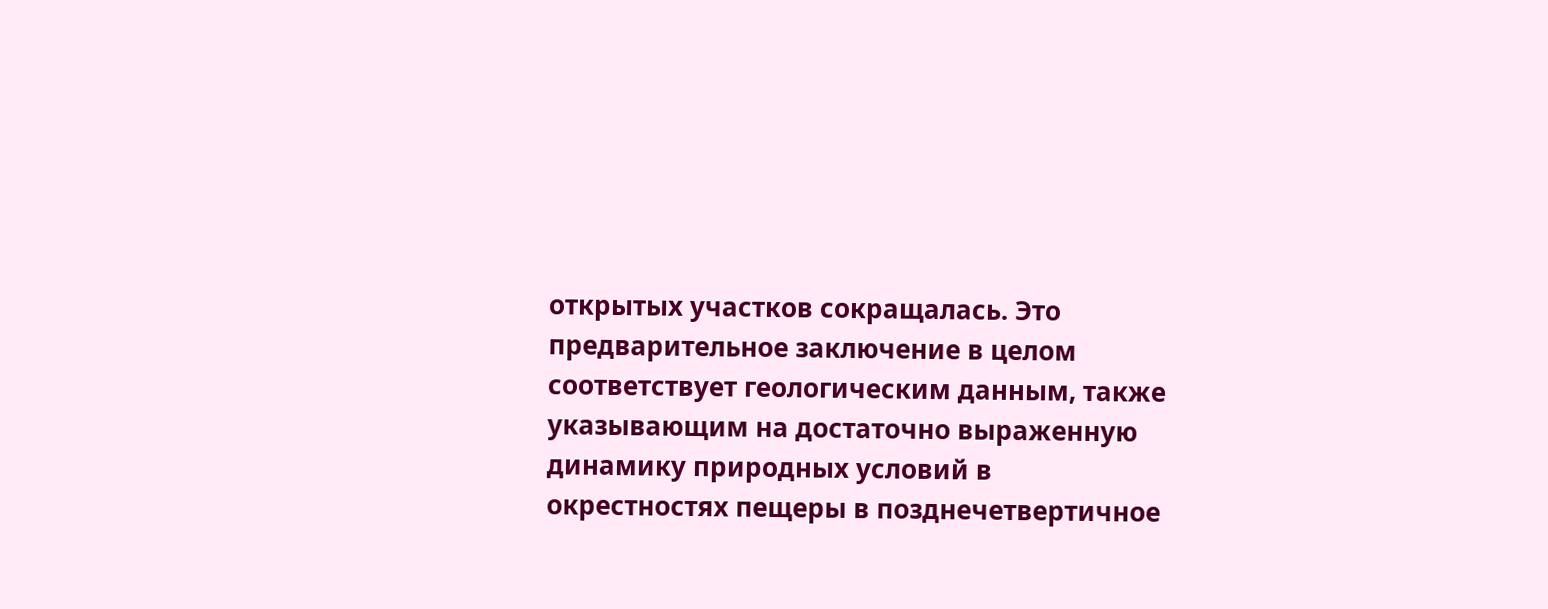открытых участков сокращалась. Это предварительное заключение в целом соответствует геологическим данным, также указывающим на достаточно выраженную динамику природных условий в окрестностях пещеры в позднечетвертичное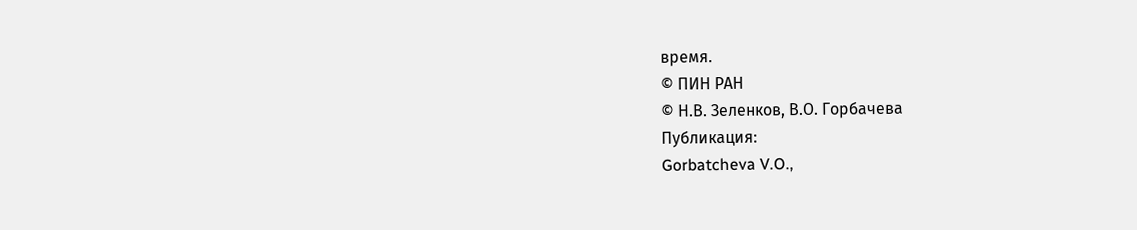время.
© ПИН РАН
© Н.В. Зеленков, В.О. Горбачева
Публикация:
Gorbatcheva V.O.,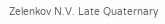Zelenkov N.V. Late Quaternary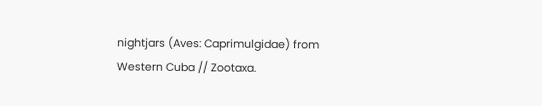nightjars (Aves: Caprimulgidae) from Western Cuba // Zootaxa.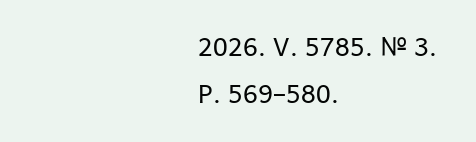2026. V. 5785. № 3. P. 569–580.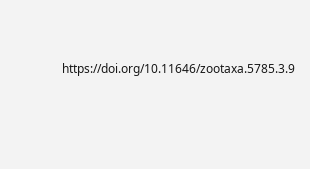https://doi.org/10.11646/zootaxa.5785.3.9